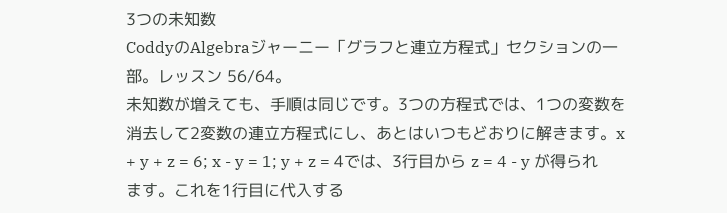3つの未知数
CoddyのAlgebraジャーニー「グラフと連立方程式」セクションの一部。レッスン 56/64。
未知数が増えても、手順は同じです。3つの方程式では、1つの変数を消去して2変数の連立方程式にし、あとはいつもどおりに解きます。x + y + z = 6; x - y = 1; y + z = 4では、3行目から z = 4 - y が得られます。これを1行目に代入する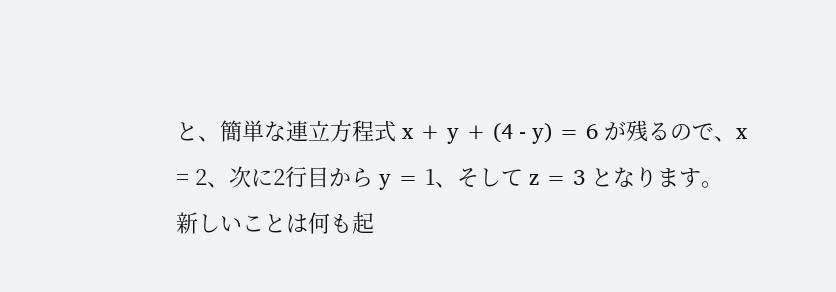と、簡単な連立方程式 x + y + (4 - y) = 6 が残るので、x = 2、次に2行目から y = 1、そして z = 3 となります。
新しいことは何も起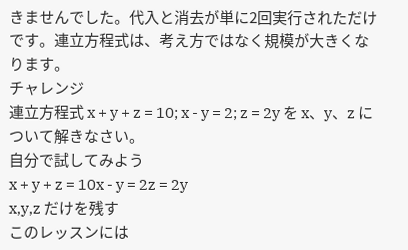きませんでした。代入と消去が単に2回実行されただけです。連立方程式は、考え方ではなく規模が大きくなります。
チャレンジ
連立方程式 x + y + z = 10; x - y = 2; z = 2y を x、y、z について解きなさい。
自分で試してみよう
x + y + z = 10x - y = 2z = 2y
x,y,z だけを残す
このレッスンには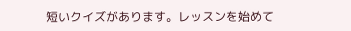短いクイズがあります。レッスンを始めて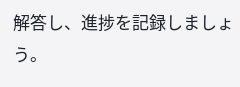解答し、進捗を記録しましょう。